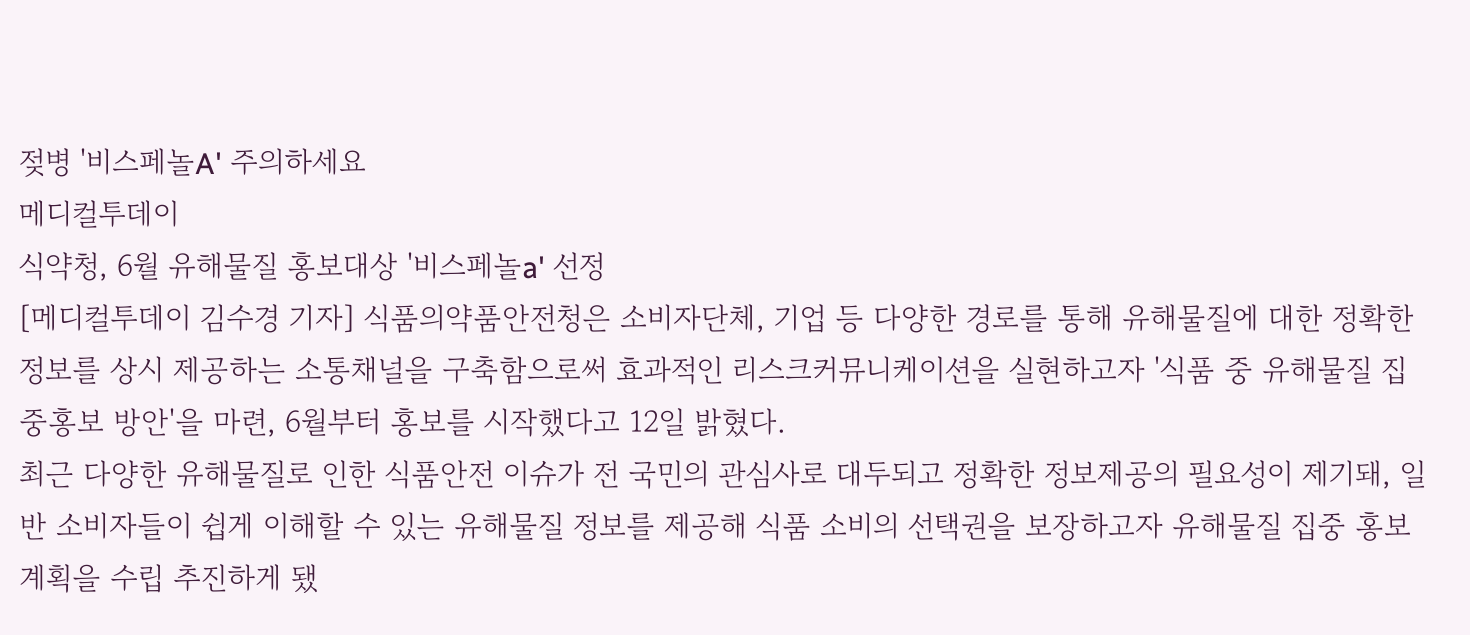젖병 '비스페놀A' 주의하세요
메디컬투데이
식약청, 6월 유해물질 홍보대상 '비스페놀a' 선정
[메디컬투데이 김수경 기자] 식품의약품안전청은 소비자단체, 기업 등 다양한 경로를 통해 유해물질에 대한 정확한 정보를 상시 제공하는 소통채널을 구축함으로써 효과적인 리스크커뮤니케이션을 실현하고자 '식품 중 유해물질 집중홍보 방안'을 마련, 6월부터 홍보를 시작했다고 12일 밝혔다.
최근 다양한 유해물질로 인한 식품안전 이슈가 전 국민의 관심사로 대두되고 정확한 정보제공의 필요성이 제기돼, 일반 소비자들이 쉽게 이해할 수 있는 유해물질 정보를 제공해 식품 소비의 선택권을 보장하고자 유해물질 집중 홍보계획을 수립 추진하게 됐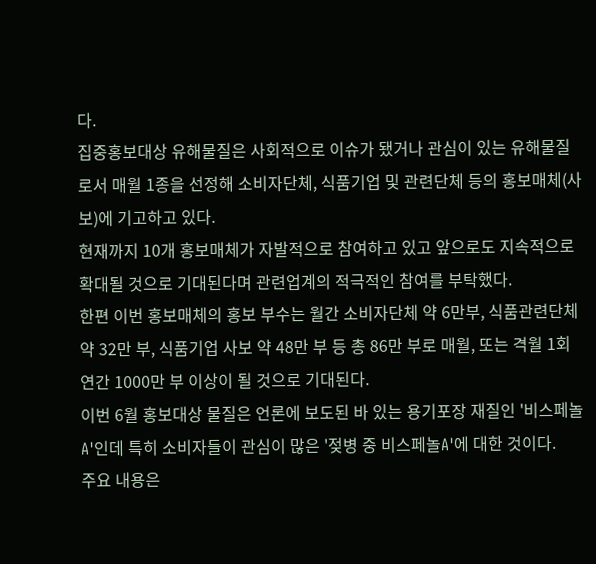다.
집중홍보대상 유해물질은 사회적으로 이슈가 됐거나 관심이 있는 유해물질로서 매월 1종을 선정해 소비자단체, 식품기업 및 관련단체 등의 홍보매체(사보)에 기고하고 있다.
현재까지 10개 홍보매체가 자발적으로 참여하고 있고 앞으로도 지속적으로 확대될 것으로 기대된다며 관련업계의 적극적인 참여를 부탁했다.
한편 이번 홍보매체의 홍보 부수는 월간 소비자단체 약 6만부, 식품관련단체 약 32만 부, 식품기업 사보 약 48만 부 등 총 86만 부로 매월, 또는 격월 1회 연간 1000만 부 이상이 될 것으로 기대된다.
이번 6월 홍보대상 물질은 언론에 보도된 바 있는 용기포장 재질인 '비스페놀A'인데 특히 소비자들이 관심이 많은 '젖병 중 비스페놀A'에 대한 것이다.
주요 내용은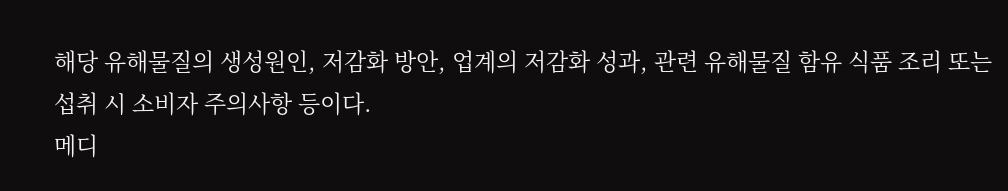해당 유해물질의 생성원인, 저감화 방안, 업계의 저감화 성과, 관련 유해물질 함유 식품 조리 또는 섭취 시 소비자 주의사항 등이다.
메디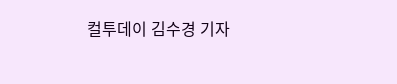컬투데이 김수경 기자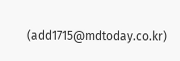(add1715@mdtoday.co.kr)